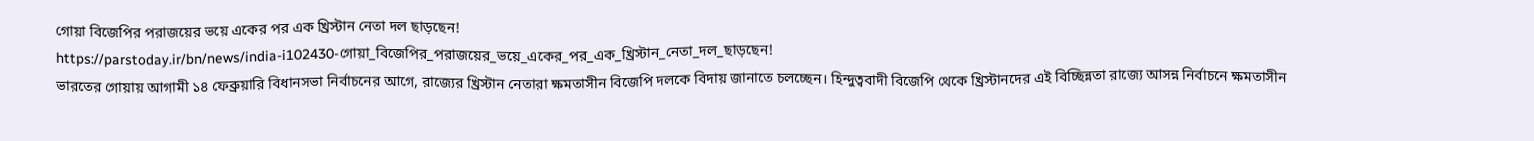গোয়া বিজেপির পরাজয়ের ভয়ে একের পর এক খ্রিস্টান নেতা দল ছাড়ছেন!
https://parstoday.ir/bn/news/india-i102430-গোয়া_বিজেপির_পরাজয়ের_ভয়ে_একের_পর_এক_খ্রিস্টান_নেতা_দল_ছাড়ছেন!
ভারতের গোয়ায় আগামী ১৪ ফেব্রুয়ারি বিধানসভা নির্বাচনের আগে, রাজ্যের খ্রিস্টান নেতারা ক্ষমতাসীন বিজেপি দলকে বিদায় জানাতে চলচ্ছেন। হিন্দুত্ববাদী বিজেপি থেকে খ্রিস্টানদের এই বিচ্ছিন্নতা রাজ্যে আসন্ন নির্বাচনে ক্ষমতাসীন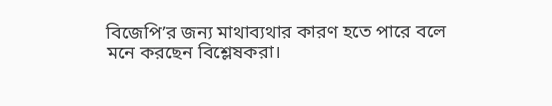বিজেপি’র জন্য মাথাব্যথার কারণ হতে পারে বলে মনে করছেন বিশ্লেষকরা।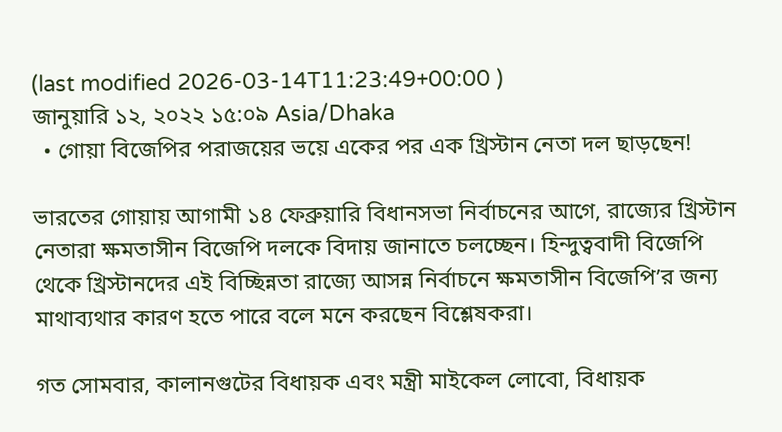(last modified 2026-03-14T11:23:49+00:00 )
জানুয়ারি ১২, ২০২২ ১৫:০৯ Asia/Dhaka
  • গোয়া বিজেপির পরাজয়ের ভয়ে একের পর এক খ্রিস্টান নেতা দল ছাড়ছেন!

ভারতের গোয়ায় আগামী ১৪ ফেব্রুয়ারি বিধানসভা নির্বাচনের আগে, রাজ্যের খ্রিস্টান নেতারা ক্ষমতাসীন বিজেপি দলকে বিদায় জানাতে চলচ্ছেন। হিন্দুত্ববাদী বিজেপি থেকে খ্রিস্টানদের এই বিচ্ছিন্নতা রাজ্যে আসন্ন নির্বাচনে ক্ষমতাসীন বিজেপি’র জন্য মাথাব্যথার কারণ হতে পারে বলে মনে করছেন বিশ্লেষকরা।

গত সোমবার, কালানগুটের বিধায়ক এবং মন্ত্রী মাইকেল লোবো, বিধায়ক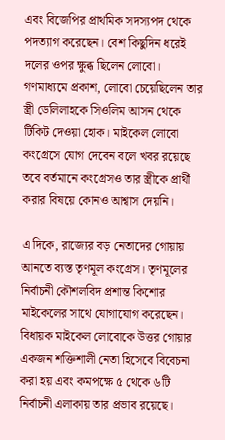এবং বিজেপির প্রাথমিক সদস্যপদ থেকে পদত্যাগ করেছেন। বেশ কিছুদিন ধরেই দলের ওপর ক্ষুব্ধ ছিলেন লোবো। গণমাধ্যমে প্রকাশ, লোবো চেয়েছিলেন তার স্ত্রী ডেলিলাহকে সিওলিম আসন থেকে টিকিট দেওয়া হোক। মাইকেল লোবো কংগ্রেসে যোগ দেবেন বলে খবর রয়েছে তবে বর্তমানে কংগ্রেসও তার স্ত্রীকে প্রার্থী করার বিষয়ে কোনও আশ্বাস দেয়নি।

এ দিকে, রাজ্যের বড় নেতাদের গোয়ায় আনতে ব্যস্ত তৃণমূল কংগ্রেস। তৃণমূলের নির্বাচনী কৌশলবিদ প্রশান্ত কিশোর মাইকেলের সাথে যোগাযোগ করেছেন। বিধায়ক মাইকেল লোবোকে উত্তর গোয়ার একজন শক্তিশালী নেতা হিসেবে বিবেচনা করা হয় এবং কমপক্ষে ৫ থেকে ৬টি নির্বাচনী এলাকায় তার প্রভাব রয়েছে।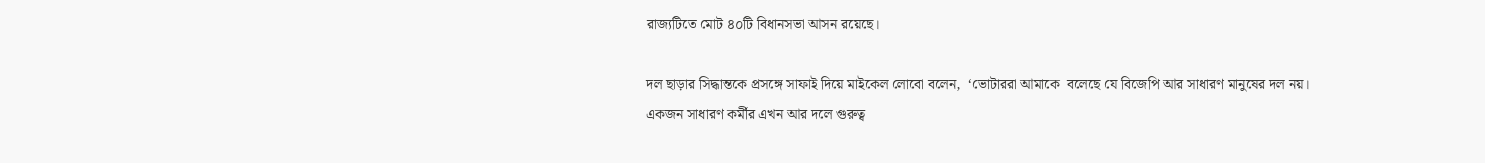রাজ্যটিতে মোট ৪০টি বিধানসভা আসন রয়েছে।

দল ছাড়ার সিদ্ধান্তকে প্রসঙ্গে সাফাই দিয়ে মাইকেল লোবো বলেন,  ‘ভোটাররা আমাকে  বলেছে যে বিজেপি আর সাধারণ মানুষের দল নয়। একজন সাধারণ কর্মীর এখন আর দলে গুরুত্ব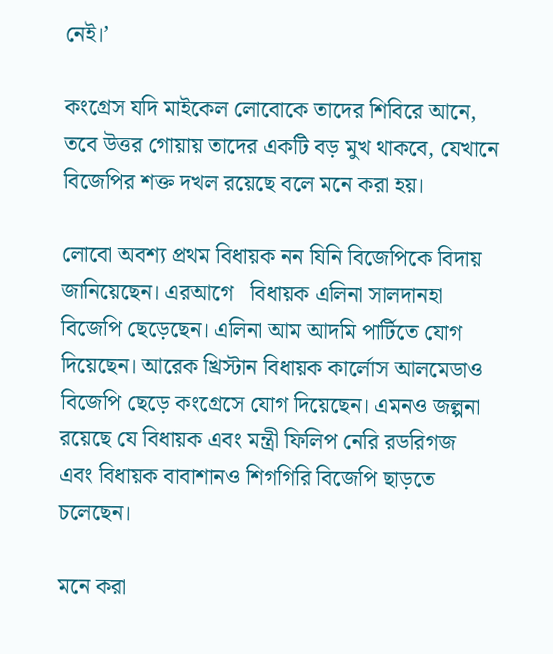নেই।’

কংগ্রেস যদি মাইকেল লোবোকে তাদের শিবিরে আনে, তবে উত্তর গোয়ায় তাদের একটি বড় মুখ থাকবে, যেখানে বিজেপির শক্ত দখল রয়েছে বলে মনে করা হয়।

লোবো অবশ্য প্রথম বিধায়ক নন যিনি বিজেপিকে বিদায় জানিয়েছেন। এরআগে   বিধায়ক এলিনা সালদানহা বিজেপি ছেড়েছেন। এলিনা আম আদমি পার্টিতে যোগ দিয়েছেন। আরেক খ্রিস্টান বিধায়ক কার্লোস আলমেডাও বিজেপি ছেড়ে কংগ্রেসে যোগ দিয়েছেন। এমনও জল্পনা রয়েছে যে বিধায়ক এবং মন্ত্রী ফিলিপ নেরি রডরিগজ  এবং বিধায়ক বাবাশানও শিগগিরি বিজেপি ছাড়তে চলেছেন।

মনে করা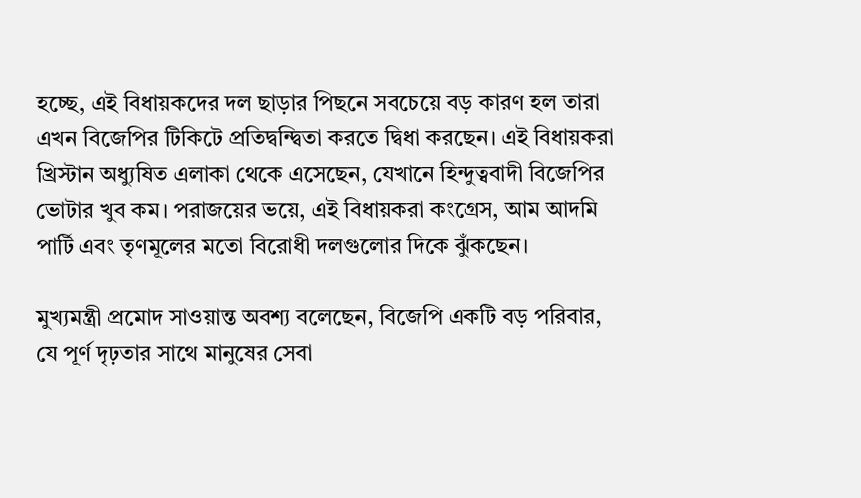হচ্ছে, এই বিধায়কদের দল ছাড়ার পিছনে সবচেয়ে বড় কারণ হল তারা এখন বিজেপির টিকিটে প্রতিদ্বন্দ্বিতা করতে দ্বিধা করছেন। এই বিধায়করা খ্রিস্টান অধ্যুষিত এলাকা থেকে এসেছেন, যেখানে হিন্দুত্ববাদী বিজেপির ভোটার খুব কম। পরাজয়ের ভয়ে, এই বিধায়করা কংগ্রেস, আম আদমি পার্টি এবং তৃণমূলের মতো বিরোধী দলগুলোর দিকে ঝুঁকছেন।

মুখ্যমন্ত্রী প্রমোদ সাওয়ান্ত অবশ্য বলেছেন, বিজেপি একটি বড় পরিবার, যে পূর্ণ দৃঢ়তার সাথে মানুষের সেবা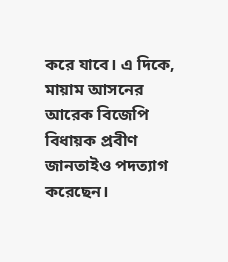করে যাবে। এ দিকে, মায়াম আসনের আরেক বিজেপি বিধায়ক প্রবীণ জানতাইও পদত্যাগ করেছেন।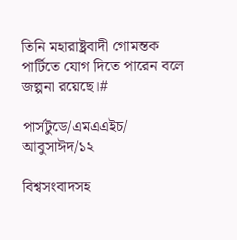তিনি মহারাষ্ট্রবাদী গোমন্তক পার্টিতে যোগ দিতে পারেন বলে জল্পনা রয়েছে।#

পার্সটুডে/এমএএইচ/ আবুসাঈদ/১২

বিশ্বসংবাদসহ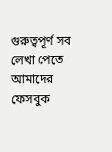গুরুত্বপূর্ণ সব লেখা পেতে আমাদের ফেসবুক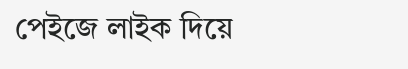পেইজে লাইক দিয়ে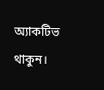অ্যাকটিভ থাকুন।